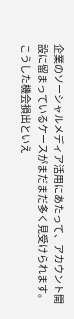企業のソーシャルメディア活用にあたって、アカウント開設に留まっているケースがまだまだ多く見受けられます。こうした機会損出といえ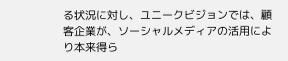る状況に対し、ユニークビジョンでは、顧客企業が、ソーシャルメディアの活用により本来得ら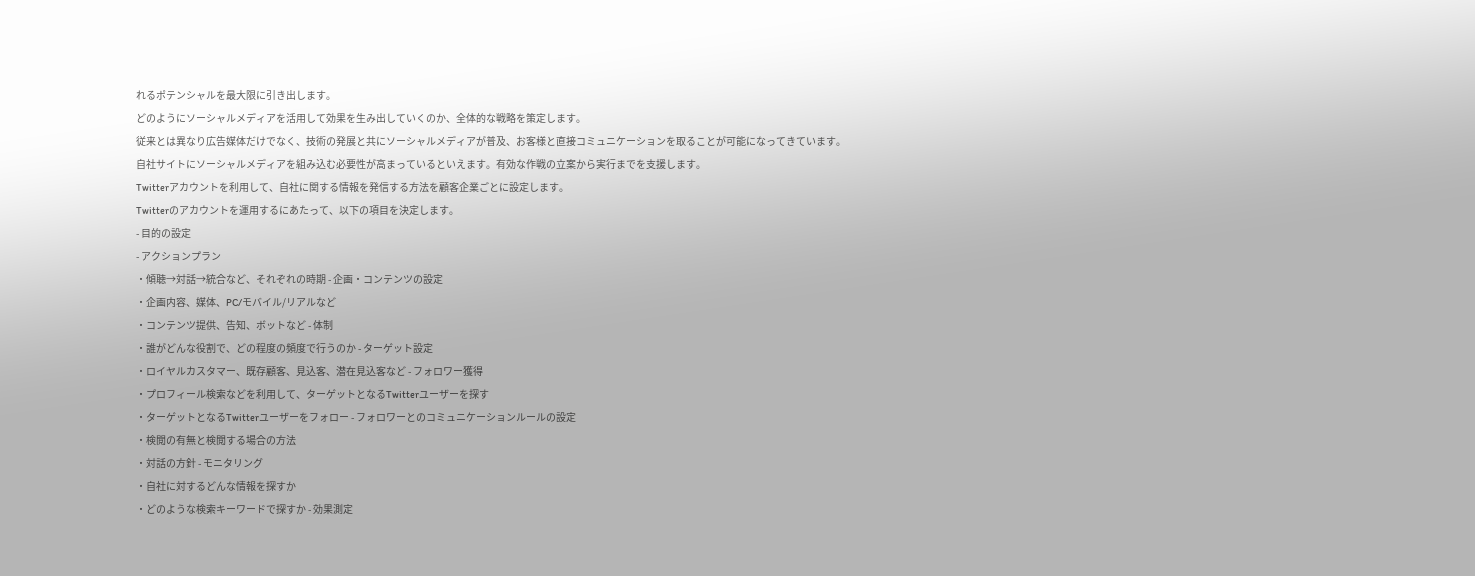れるポテンシャルを最大限に引き出します。
どのようにソーシャルメディアを活用して効果を生み出していくのか、全体的な戦略を策定します。
従来とは異なり広告媒体だけでなく、技術の発展と共にソーシャルメディアが普及、お客様と直接コミュニケーションを取ることが可能になってきています。
自社サイトにソーシャルメディアを組み込む必要性が高まっているといえます。有効な作戦の立案から実行までを支援します。
Twitterアカウントを利用して、自社に関する情報を発信する方法を顧客企業ごとに設定します。
Twitterのアカウントを運用するにあたって、以下の項目を決定します。
- 目的の設定
- アクションプラン
・傾聴→対話→統合など、それぞれの時期 - 企画・コンテンツの設定
・企画内容、媒体、PC/モバイル/リアルなど
・コンテンツ提供、告知、ボットなど - 体制
・誰がどんな役割で、どの程度の頻度で行うのか - ターゲット設定
・ロイヤルカスタマー、既存顧客、見込客、潜在見込客など - フォロワー獲得
・プロフィール検索などを利用して、ターゲットとなるTwitterユーザーを探す
・ターゲットとなるTwitterユーザーをフォロー - フォロワーとのコミュニケーションルールの設定
・検閲の有無と検閲する場合の方法
・対話の方針 - モニタリング
・自社に対するどんな情報を探すか
・どのような検索キーワードで探すか - 効果測定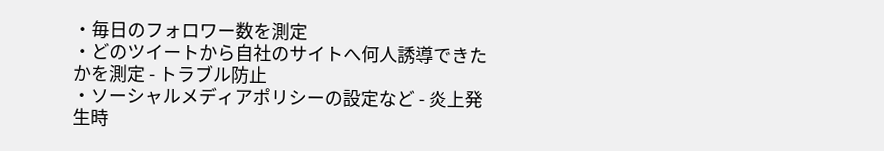・毎日のフォロワー数を測定
・どのツイートから自社のサイトへ何人誘導できたかを測定 - トラブル防止
・ソーシャルメディアポリシーの設定など - 炎上発生時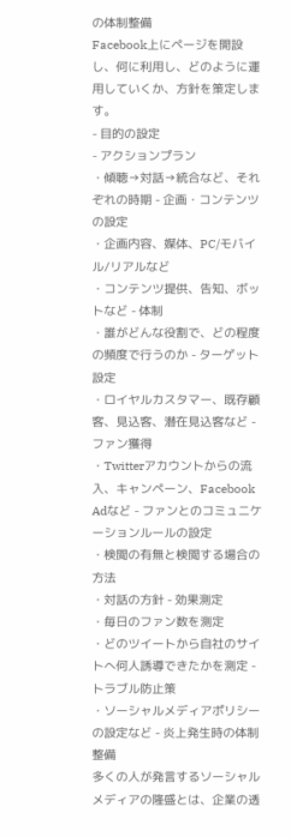の体制整備
Facebook上にページを開設し、何に利用し、どのように運用していくか、方針を策定します。
- 目的の設定
- アクションプラン
・傾聴→対話→統合など、それぞれの時期 - 企画・コンテンツの設定
・企画内容、媒体、PC/モバイル/リアルなど
・コンテンツ提供、告知、ボットなど - 体制
・誰がどんな役割で、どの程度の頻度で行うのか - ターゲット設定
・ロイヤルカスタマー、既存顧客、見込客、潜在見込客など - ファン獲得
・Twitterアカウントからの流入、キャンペーン、Facebook Adなど - ファンとのコミュニケーションルールの設定
・検閲の有無と検閲する場合の方法
・対話の方針 - 効果測定
・毎日のファン数を測定
・どのツイートから自社のサイトへ何人誘導できたかを測定 - トラブル防止策
・ソーシャルメディアポリシーの設定など - 炎上発生時の体制整備
多くの人が発言するソーシャルメディアの隆盛とは、企業の透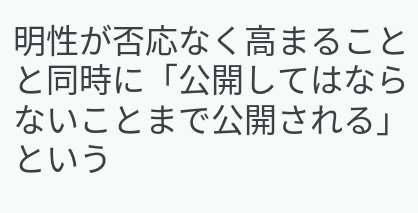明性が否応なく高まることと同時に「公開してはならないことまで公開される」という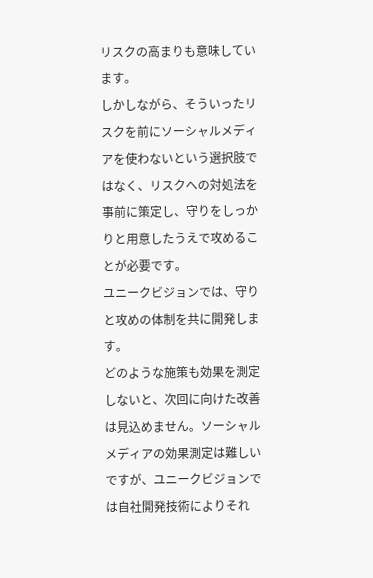リスクの高まりも意味しています。
しかしながら、そういったリスクを前にソーシャルメディアを使わないという選択肢ではなく、リスクへの対処法を事前に策定し、守りをしっかりと用意したうえで攻めることが必要です。
ユニークビジョンでは、守りと攻めの体制を共に開発します。
どのような施策も効果を測定しないと、次回に向けた改善は見込めません。ソーシャルメディアの効果測定は難しいですが、ユニークビジョンでは自社開発技術によりそれ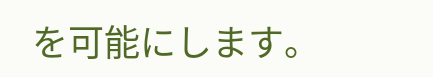を可能にします。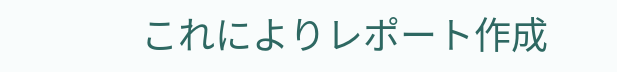これによりレポート作成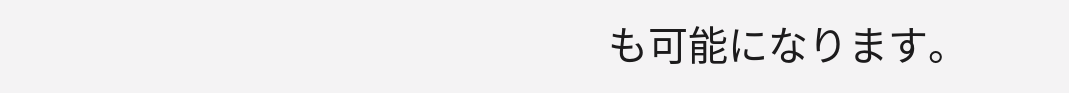も可能になります。